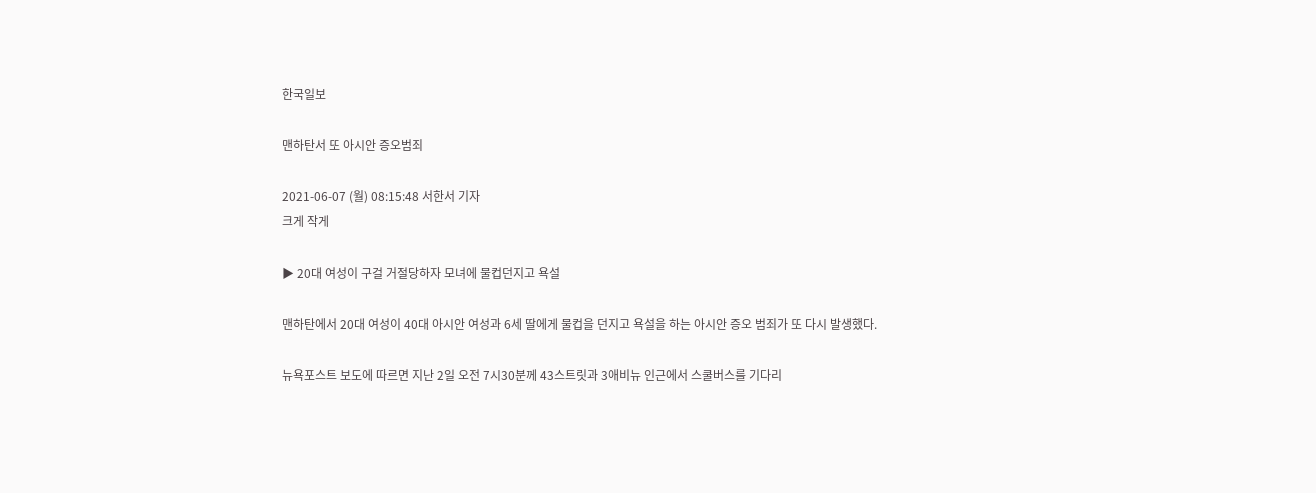한국일보

맨하탄서 또 아시안 증오범죄

2021-06-07 (월) 08:15:48 서한서 기자
크게 작게

▶ 20대 여성이 구걸 거절당하자 모녀에 물컵던지고 욕설

맨하탄에서 20대 여성이 40대 아시안 여성과 6세 딸에게 물컵을 던지고 욕설을 하는 아시안 증오 범죄가 또 다시 발생했다.

뉴욕포스트 보도에 따르면 지난 2일 오전 7시30분께 43스트릿과 3애비뉴 인근에서 스쿨버스를 기다리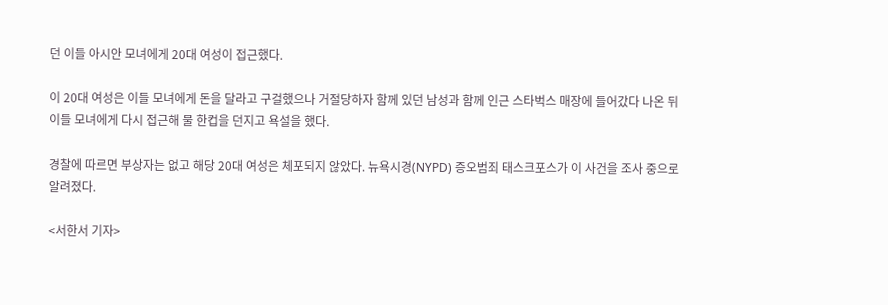던 이들 아시안 모녀에게 20대 여성이 접근했다.

이 20대 여성은 이들 모녀에게 돈을 달라고 구걸했으나 거절당하자 함께 있던 남성과 함께 인근 스타벅스 매장에 들어갔다 나온 뒤 이들 모녀에게 다시 접근해 물 한컵을 던지고 욕설을 했다.

경찰에 따르면 부상자는 없고 해당 20대 여성은 체포되지 않았다. 뉴욕시경(NYPD) 증오범죄 태스크포스가 이 사건을 조사 중으로 알려졌다.

<서한서 기자>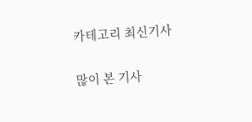카테고리 최신기사

많이 본 기사